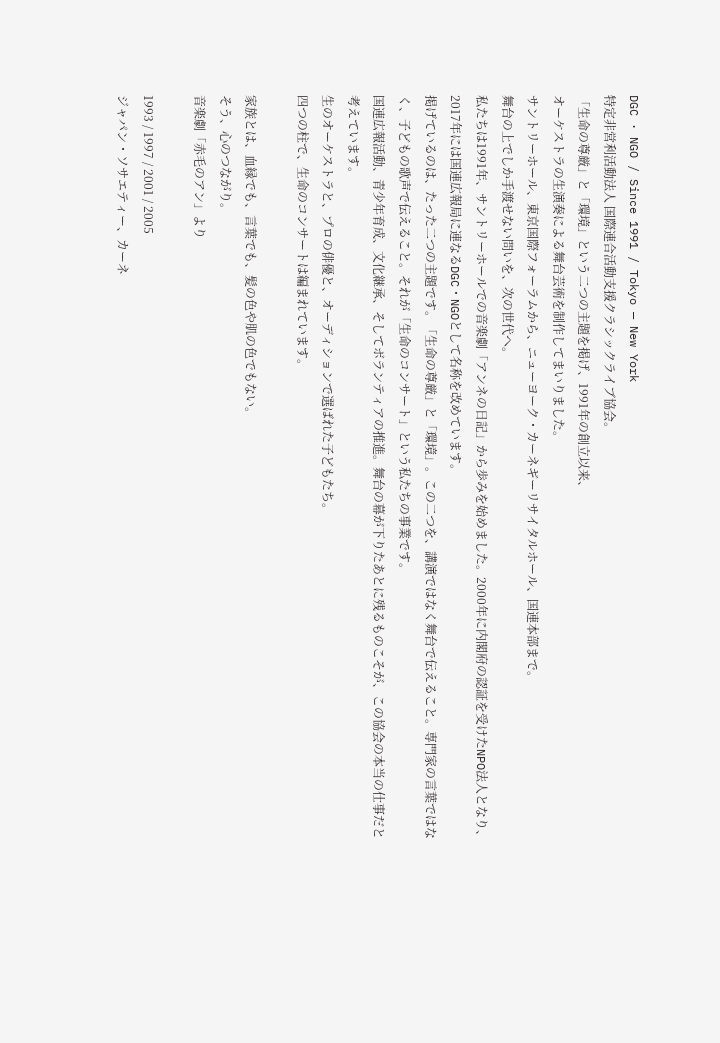DGC · NGO / Since 1991 / Tokyo — New York
特定非営利活動法人 国際連合活動支援クラシックライブ協会。
「生命の尊厳」と「環境」という二つの主題を掲げ、1991年の創立以来、
オーケストラの生演奏による舞台芸術を制作してまいりました。
サントリーホール、東京国際フォーラムから、ニューヨーク・カーネギーリサイタルホール、国連本部まで。
舞台の上でしか手渡せない問いを、次の世代へ。
私たちは1991年、サントリーホールでの音楽劇「アンネの日記」から歩みを始めました。2000年に内閣府の認証を受けたNPO法人となり、2017年には国連広報局に連なるDGC・NGOとして名称を改めています。
掲げているのは、たった二つの主題です。「生命の尊厳」と「環境」。この二つを、講演ではなく舞台で伝えること。専門家の言葉ではなく、子どもの歌声で伝えること。それが「生命のコンサート」という私たちの事業です。
国連広報活動、青少年育成、文化継承、そしてボランティアの推進。舞台の幕が下りたあとに残るものこそが、この協会の本当の仕事だと考えています。
生のオーケストラと、プロの俳優と、オーディションで選ばれた子どもたち。
四つの柱で、生命のコンサートは編まれています。

家族とは、血縁でも、言葉でも、髪の色や肌の色でもない。
そう、心のつながり。
音楽劇「赤毛のアン」より

1993 / 1997 / 2001 / 2005
ジャパン・ソサエティー、カーネ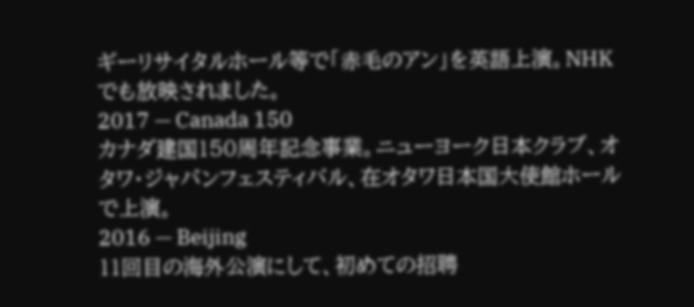ギーリサイタルホール等で「赤毛のアン」を英語上演。NHKでも放映されました。
2017 — Canada 150
カナダ建国150周年記念事業。ニューヨーク日本クラブ、オタワ・ジャパンフェスティバル、在オタワ日本国大使館ホールで上演。
2016 — Beijing
11回目の海外公演にして、初めての招聘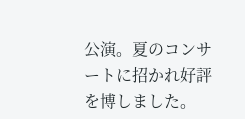公演。夏のコンサートに招かれ好評を博しました。